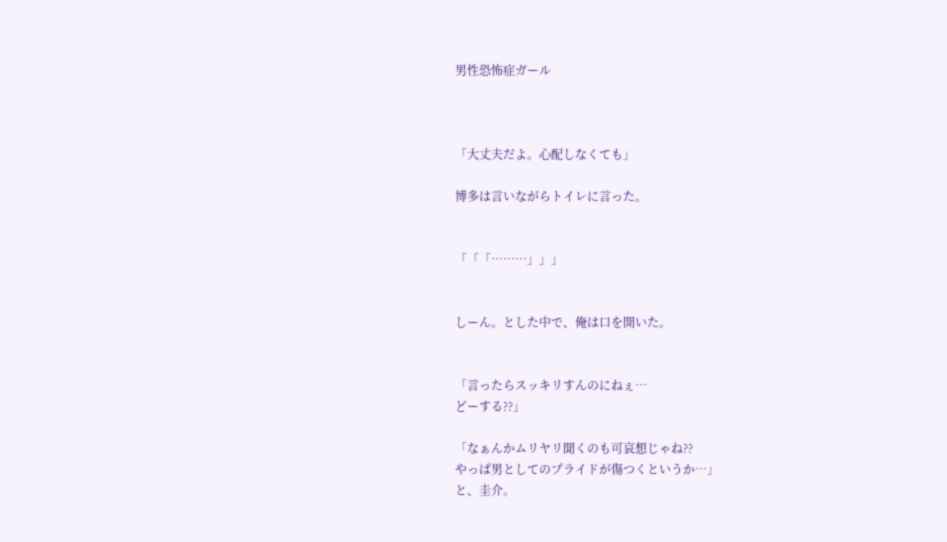男性恐怖症ガール



「大丈夫だよ。心配しなくても」

博多は言いながらトイレに言った。


「「「………」」」


しーん。とした中で、俺は口を開いた。


「言ったらスッキリすんのにねぇ…
どーする??」

「なぁんかムリヤリ聞くのも可哀想じゃね??
やっぱ男としてのプライドが傷つくというか…」
と、圭介。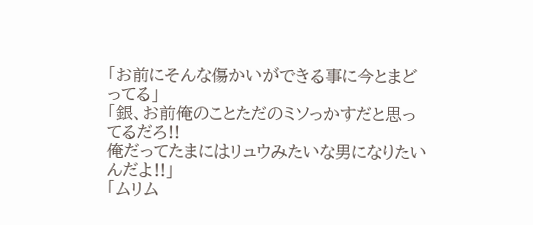「お前にそんな傷かいができる事に今とまどってる」
「銀、お前俺のことただのミソっかすだと思ってるだろ!!
俺だってたまにはリュウみたいな男になりたいんだよ!!」
「ムリム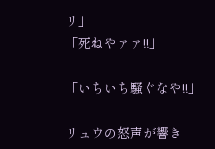リ」
「死ねやァァ!!」

「いちいち騒ぐなや!!」

リュウの怒声が響き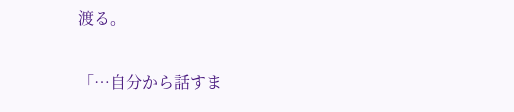渡る。

「…自分から話すま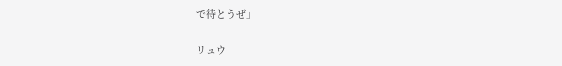で待とうぜ」

リュウ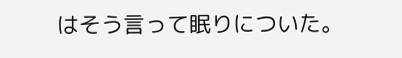はそう言って眠りについた。